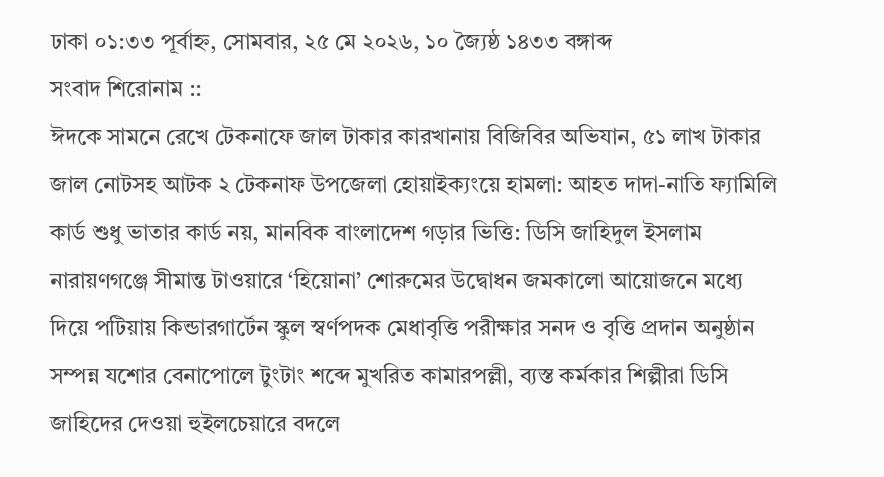ঢাকা ০১:৩৩ পূর্বাহ্ন, সোমবার, ২৫ মে ২০২৬, ১০ জ্যৈষ্ঠ ১৪৩৩ বঙ্গাব্দ
সংবাদ শিরোনাম ::
ঈদকে সামনে রেখে টেকনাফে জাল টাকার কারখানায় বিজিবির অভিযান, ৫১ লাখ টাকার জাল নোটসহ আটক ২ টেকনাফ উপজেলা হোয়াইক্যংয়ে হামলা: আহত দাদা-নাতি ফ্যামিলি কার্ড শুধু ভাতার কার্ড নয়, মানবিক বাংলাদেশ গড়ার ভিত্তি: ডিসি জাহিদুল ইসলাম নারায়ণগঞ্জে সীমান্ত টাওয়ারে ‘হিয়োনা’ শোরুমের উদ্বোধন জমকালো আয়োজনে মধ্যে দিয়ে পটিয়ায় কিন্ডারগার্টেন স্কুল স্বর্ণপদক মেধাবৃত্তি পরীক্ষার সনদ ও বৃত্তি প্রদান অনুষ্ঠান সম্পন্ন যশোর বেনাপোলে টুংটাং শব্দে মুখরিত কামারপল্লী, ব্যস্ত কর্মকার শিল্পীরা ডিসি জাহিদের দেওয়া হুইলচেয়ারে বদলে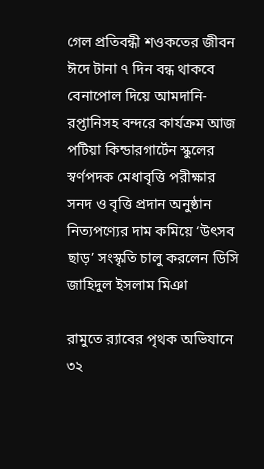গেল প্রতিবন্ধী শওকতের জীবন ঈদে টানা ৭ দিন বন্ধ থাকবে বেনাপোল দিয়ে আমদানি-রপ্তানিসহ বন্দরে কার্যক্রম আজ পটিয়া কিন্ডারগার্টেন স্কুলের স্বর্ণপদক মেধাবৃত্তি পরীক্ষার সনদ ও বৃত্তি প্রদান অনুষ্ঠান নিত্যপণ্যের দাম কমিয়ে ‘উৎসব ছাড়’ সংস্কৃতি চালু করলেন ডিসি জাহিদুল ইসলাম মিঞা

রামুতে র‌্যাবের পৃথক অভিযানে ৩২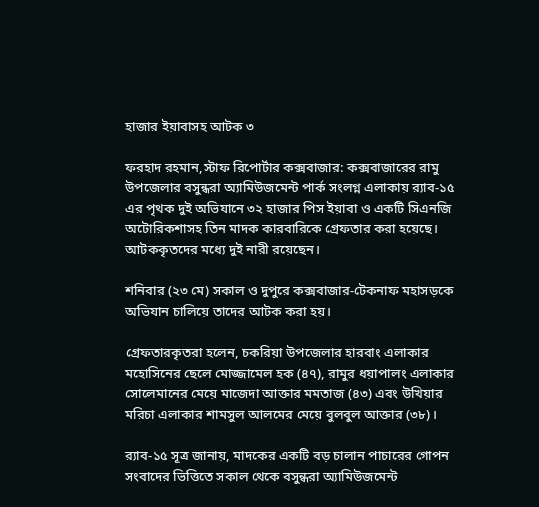হাজার ইয়াবাসহ আটক ৩

ফরহাদ রহমান,স্টাফ রিপোর্টার কক্সবাজার: কক্সবাজারের রামু উপজেলার বসুন্ধরা অ্যামিউজমেন্ট পার্ক সংলগ্ন এলাকায় র‌্যাব-১৫ এর পৃথক দুই অভিযানে ৩২ হাজার পিস ইয়াবা ও একটি সিএনজি অটোরিকশাসহ তিন মাদক কারবারিকে গ্রেফতার করা হয়েছে। আটককৃতদের মধ্যে দুই নারী রয়েছেন।

শনিবার (২৩ মে) সকাল ও দুপুরে কক্সবাজার-টেকনাফ মহাসড়কে অভিযান চালিয়ে তাদের আটক করা হয়।

গ্রেফতারকৃতরা হলেন, চকরিয়া উপজেলার হারবাং এলাকার মহোসিনের ছেলে মোজ্জামেল হক (৪৭), রামুর ধয়াপালং এলাকার সোলেমানের মেয়ে মাজেদা আক্তার মমতাজ (৪৩) এবং উখিয়ার মরিচা এলাকার শামসুল আলমের মেয়ে বুলবুল আক্তার (৩৮)।

র‌্যাব-১৫ সূত্র জানায়, মাদকের একটি বড় চালান পাচারের গোপন সংবাদের ভিত্তিতে সকাল থেকে বসুন্ধরা অ্যামিউজমেন্ট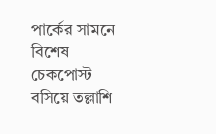পার্কের সামনে বিশেষ চেকপোস্ট বসিয়ে তল্লাশি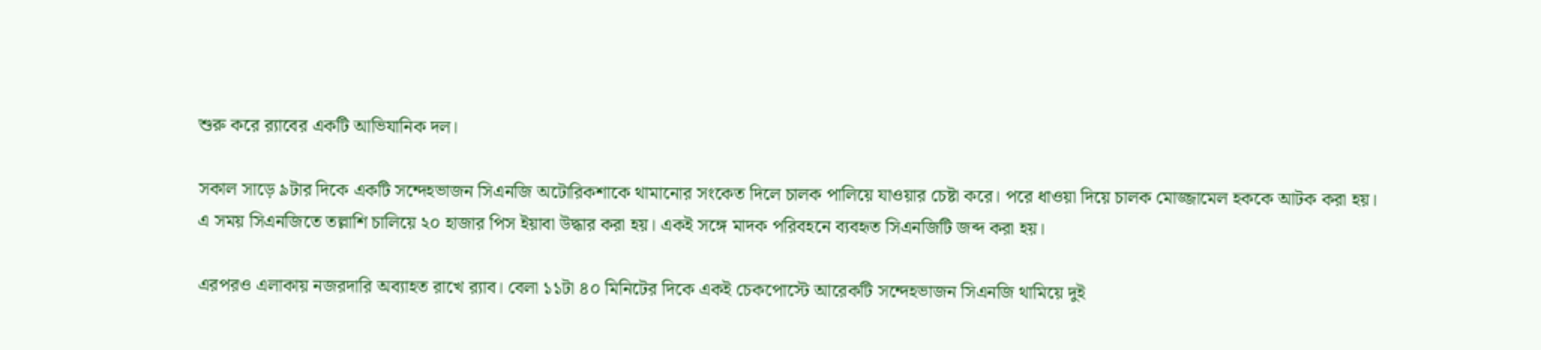শুরু করে র‌্যাবের একটি আভিযানিক দল।

সকাল সাড়ে ৯টার দিকে একটি সন্দেহভাজন সিএনজি অটোরিকশাকে থামানোর সংকেত দিলে চালক পালিয়ে যাওয়ার চেষ্টা করে। পরে ধাওয়া দিয়ে চালক মোজ্জামেল হককে আটক করা হয়। এ সময় সিএনজিতে তল্লাশি চালিয়ে ২০ হাজার পিস ইয়াবা উদ্ধার করা হয়। একই সঙ্গে মাদক পরিবহনে ব্যবহৃত সিএনজিটি জব্দ করা হয়।

এরপরও এলাকায় নজরদারি অব্যাহত রাখে র‌্যাব। বেলা ১১টা ৪০ মিনিটের দিকে একই চেকপোস্টে আরেকটি সন্দেহভাজন সিএনজি থামিয়ে দুই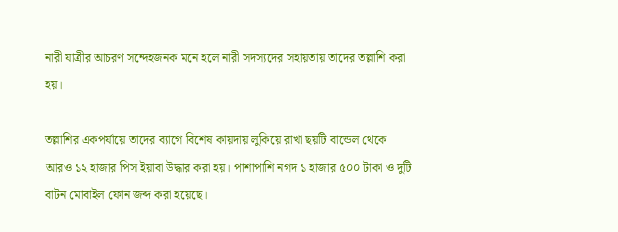নারী যাত্রীর আচরণ সন্দেহজনক মনে হলে নারী সদস্যদের সহায়তায় তাদের তল্লাশি করা হয়।

তল্লাশির একপর্যায়ে তাদের ব্যাগে বিশেষ কায়দায় লুকিয়ে রাখা ছয়টি বান্ডেল থেকে আরও ১২ হাজার পিস ইয়াবা উদ্ধার করা হয়। পাশাপাশি নগদ ১ হাজার ৫০০ টাকা ও দুটি বাটন মোবাইল ফোন জব্দ করা হয়েছে।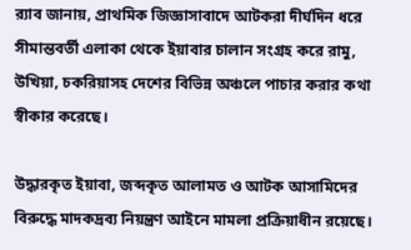র‌্যাব জানায়, প্রাথমিক জিজ্ঞাসাবাদে আটকরা দীর্ঘদিন ধরে সীমান্তবর্তী এলাকা থেকে ইয়াবার চালান সংগ্রহ করে রামু, উখিয়া, চকরিয়াসহ দেশের বিভিন্ন অঞ্চলে পাচার করার কথা স্বীকার করেছে।

উদ্ধারকৃত ইয়াবা, জব্দকৃত আলামত ও আটক আসামিদের বিরুদ্ধে মাদকদ্রব্য নিয়ন্ত্রণ আইনে মামলা প্রক্রিয়াধীন রয়েছে।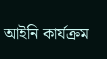আইনি কার্যক্রম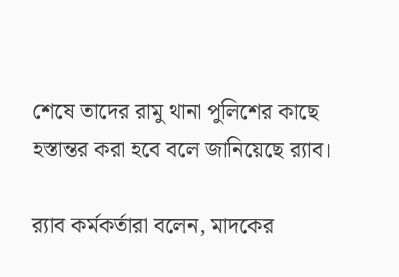শেষে তাদের রামু থানা পুলিশের কাছে হস্তান্তর করা হবে বলে জানিয়েছে র‌্যাব।

র‌্যাব কর্মকর্তারা বলেন, মাদকের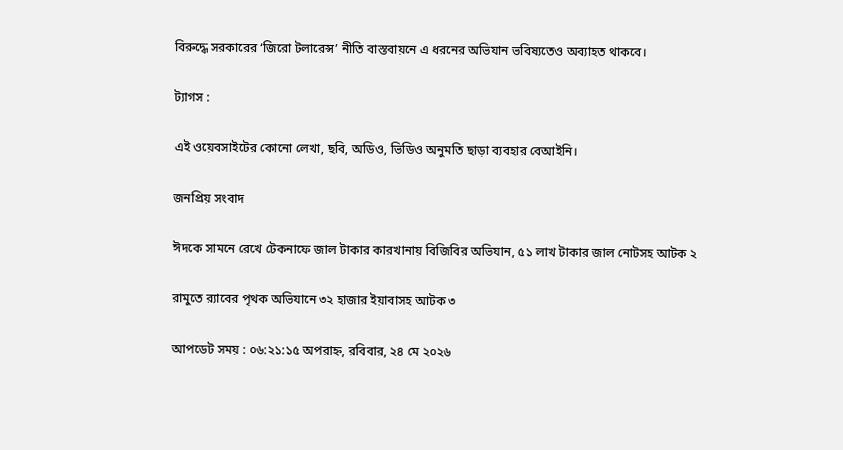বিরুদ্ধে সরকারের ‘জিরো টলারেন্স’ নীতি বাস্তবায়নে এ ধরনের অভিযান ভবিষ্যতেও অব্যাহত থাকবে।

ট্যাগস :

এই ওয়েবসাইটের কোনো লেখা, ছবি, অডিও, ভিডিও অনুমতি ছাড়া ব্যবহার বেআইনি।

জনপ্রিয় সংবাদ

ঈদকে সামনে রেখে টেকনাফে জাল টাকার কারখানায় বিজিবির অভিযান, ৫১ লাখ টাকার জাল নোটসহ আটক ২

রামুতে র‌্যাবের পৃথক অভিযানে ৩২ হাজার ইয়াবাসহ আটক ৩

আপডেট সময় : ০৬:২১:১৫ অপরাহ্ন, রবিবার, ২৪ মে ২০২৬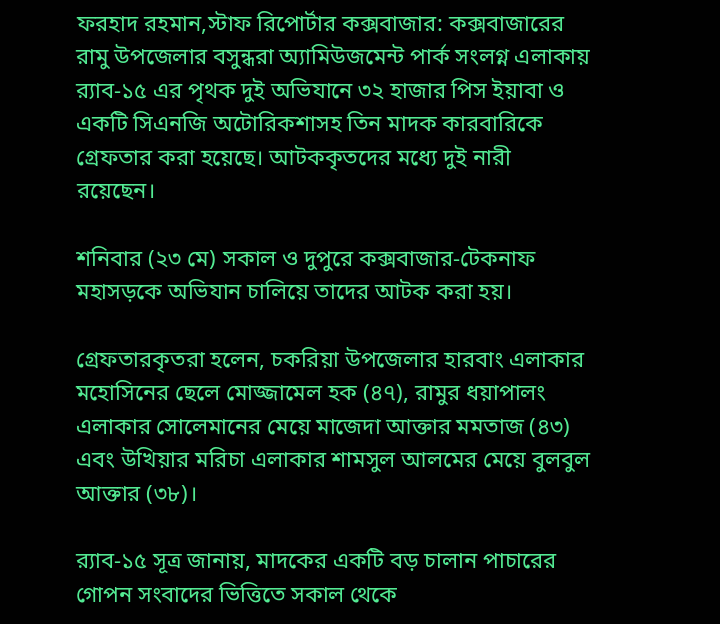ফরহাদ রহমান,স্টাফ রিপোর্টার কক্সবাজার: কক্সবাজারের রামু উপজেলার বসুন্ধরা অ্যামিউজমেন্ট পার্ক সংলগ্ন এলাকায় র‌্যাব-১৫ এর পৃথক দুই অভিযানে ৩২ হাজার পিস ইয়াবা ও একটি সিএনজি অটোরিকশাসহ তিন মাদক কারবারিকে গ্রেফতার করা হয়েছে। আটককৃতদের মধ্যে দুই নারী রয়েছেন।

শনিবার (২৩ মে) সকাল ও দুপুরে কক্সবাজার-টেকনাফ মহাসড়কে অভিযান চালিয়ে তাদের আটক করা হয়।

গ্রেফতারকৃতরা হলেন, চকরিয়া উপজেলার হারবাং এলাকার মহোসিনের ছেলে মোজ্জামেল হক (৪৭), রামুর ধয়াপালং এলাকার সোলেমানের মেয়ে মাজেদা আক্তার মমতাজ (৪৩) এবং উখিয়ার মরিচা এলাকার শামসুল আলমের মেয়ে বুলবুল আক্তার (৩৮)।

র‌্যাব-১৫ সূত্র জানায়, মাদকের একটি বড় চালান পাচারের গোপন সংবাদের ভিত্তিতে সকাল থেকে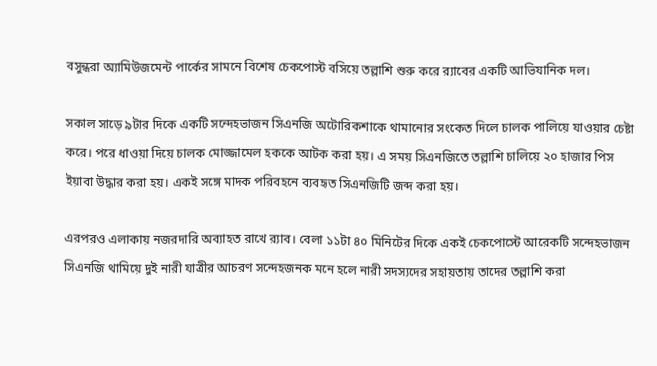বসুন্ধরা অ্যামিউজমেন্ট পার্কের সামনে বিশেষ চেকপোস্ট বসিয়ে তল্লাশি শুরু করে র‌্যাবের একটি আভিযানিক দল।

সকাল সাড়ে ৯টার দিকে একটি সন্দেহভাজন সিএনজি অটোরিকশাকে থামানোর সংকেত দিলে চালক পালিয়ে যাওয়ার চেষ্টা করে। পরে ধাওয়া দিয়ে চালক মোজ্জামেল হককে আটক করা হয়। এ সময় সিএনজিতে তল্লাশি চালিয়ে ২০ হাজার পিস ইয়াবা উদ্ধার করা হয়। একই সঙ্গে মাদক পরিবহনে ব্যবহৃত সিএনজিটি জব্দ করা হয়।

এরপরও এলাকায় নজরদারি অব্যাহত রাখে র‌্যাব। বেলা ১১টা ৪০ মিনিটের দিকে একই চেকপোস্টে আরেকটি সন্দেহভাজন সিএনজি থামিয়ে দুই নারী যাত্রীর আচরণ সন্দেহজনক মনে হলে নারী সদস্যদের সহায়তায় তাদের তল্লাশি করা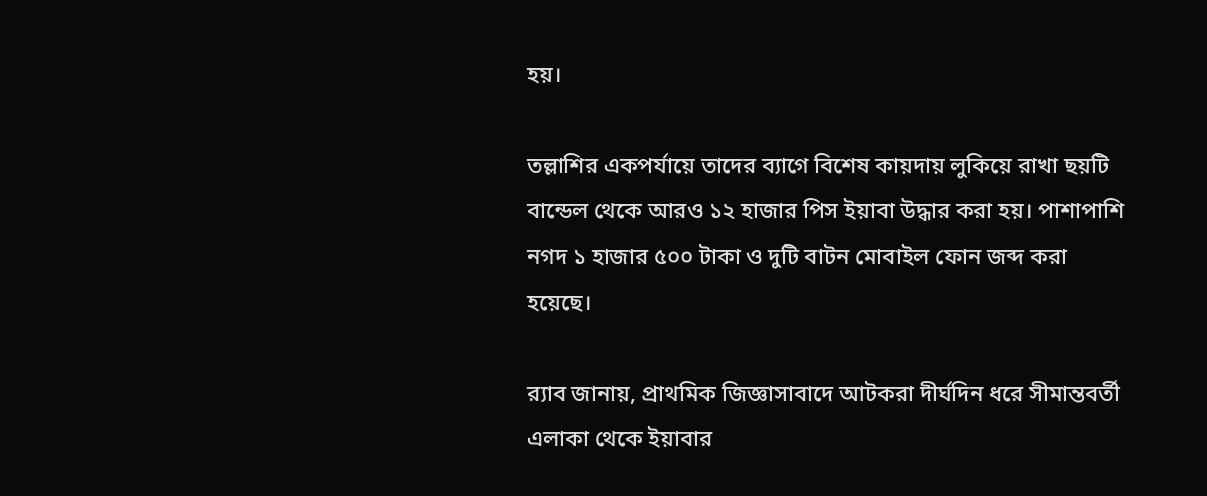হয়।

তল্লাশির একপর্যায়ে তাদের ব্যাগে বিশেষ কায়দায় লুকিয়ে রাখা ছয়টি বান্ডেল থেকে আরও ১২ হাজার পিস ইয়াবা উদ্ধার করা হয়। পাশাপাশি নগদ ১ হাজার ৫০০ টাকা ও দুটি বাটন মোবাইল ফোন জব্দ করা হয়েছে।

র‌্যাব জানায়, প্রাথমিক জিজ্ঞাসাবাদে আটকরা দীর্ঘদিন ধরে সীমান্তবর্তী এলাকা থেকে ইয়াবার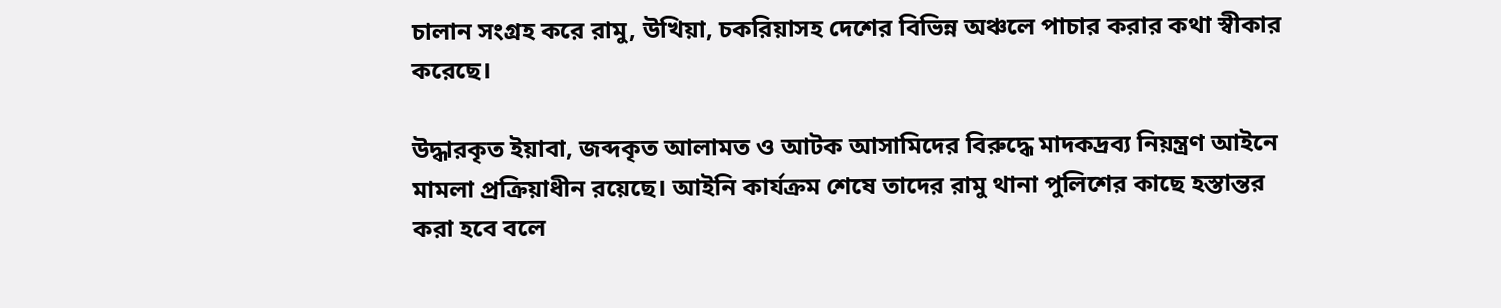চালান সংগ্রহ করে রামু, উখিয়া, চকরিয়াসহ দেশের বিভিন্ন অঞ্চলে পাচার করার কথা স্বীকার করেছে।

উদ্ধারকৃত ইয়াবা, জব্দকৃত আলামত ও আটক আসামিদের বিরুদ্ধে মাদকদ্রব্য নিয়ন্ত্রণ আইনে মামলা প্রক্রিয়াধীন রয়েছে। আইনি কার্যক্রম শেষে তাদের রামু থানা পুলিশের কাছে হস্তান্তর করা হবে বলে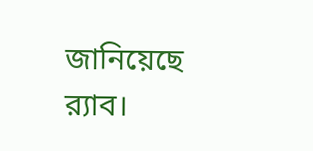জানিয়েছে র‌্যাব।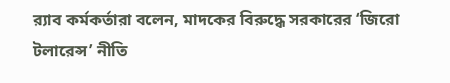র‌্যাব কর্মকর্তারা বলেন, মাদকের বিরুদ্ধে সরকারের ‘জিরো টলারেন্স’ নীতি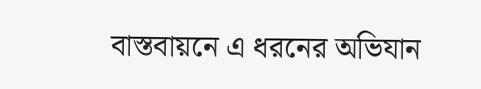বাস্তবায়নে এ ধরনের অভিযান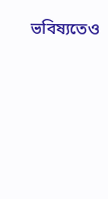ভবিষ্যতেও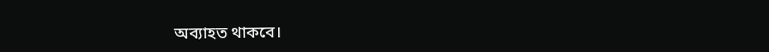অব্যাহত থাকবে।